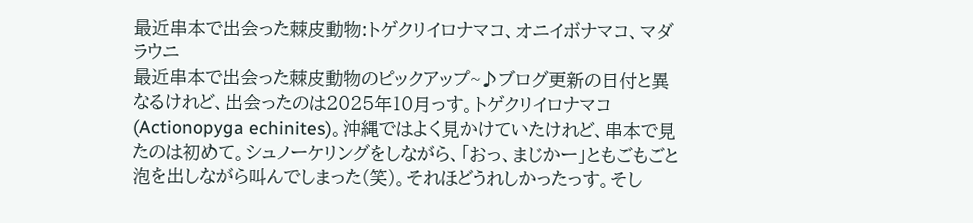最近串本で出会った棘皮動物:トゲクリイロナマコ、オニイボナマコ、マダラウニ
最近串本で出会った棘皮動物のピックアップ~♪ブログ更新の日付と異なるけれど、出会ったのは2025年10月っす。トゲクリイロナマコ(Actionopyga echinites)。沖縄ではよく見かけていたけれど、串本で見たのは初めて。シュノーケリングをしながら、「おっ、まじかー」ともごもごと泡を出しながら叫んでしまった(笑)。それほどうれしかったっす。そし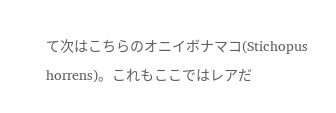て次はこちらのオニイボナマコ(Stichopus horrens)。これもここではレアだ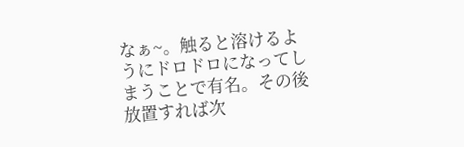なぁ~。触ると溶けるようにドロドロになってしまうことで有名。その後放置すれば次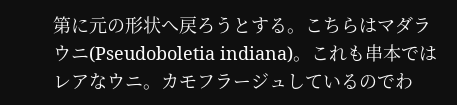第に元の形状へ戻ろうとする。こちらはマダラウニ(Pseudoboletia indiana)。これも串本ではレアなウニ。カモフラージュしているのでわ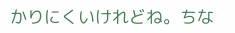かりにくいけれどね。ちな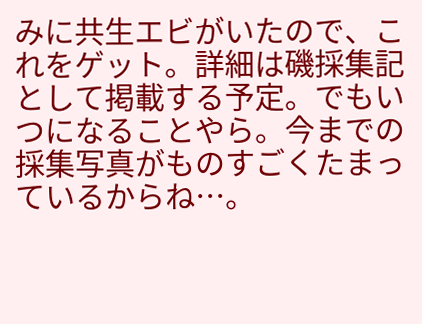みに共生エビがいたので、これをゲット。詳細は磯採集記として掲載する予定。でもいつになることやら。今までの採集写真がものすごくたまっているからね…。